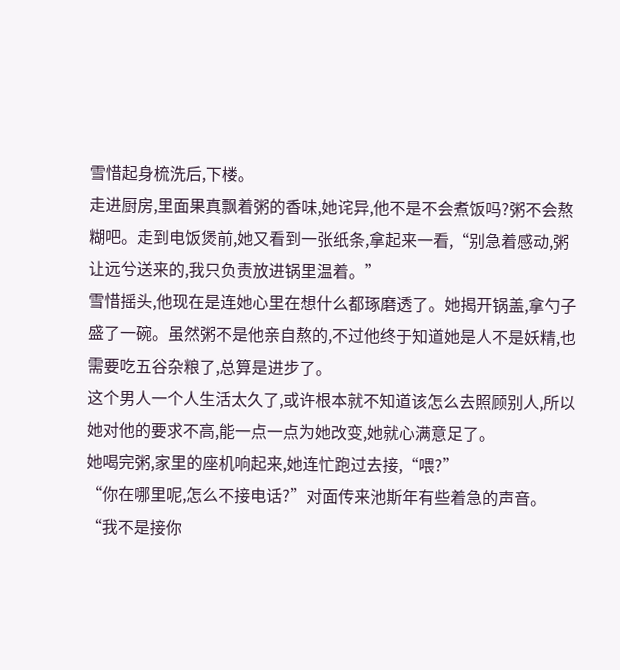雪惜起身梳洗后,下楼。
走进厨房,里面果真飘着粥的香味,她诧异,他不是不会煮饭吗?粥不会熬糊吧。走到电饭煲前,她又看到一张纸条,拿起来一看,“别急着感动,粥让远兮送来的,我只负责放进锅里温着。”
雪惜摇头,他现在是连她心里在想什么都琢磨透了。她揭开锅盖,拿勺子盛了一碗。虽然粥不是他亲自熬的,不过他终于知道她是人不是妖精,也需要吃五谷杂粮了,总算是进步了。
这个男人一个人生活太久了,或许根本就不知道该怎么去照顾别人,所以她对他的要求不高,能一点一点为她改变,她就心满意足了。
她喝完粥,家里的座机响起来,她连忙跑过去接,“喂?”
“你在哪里呢,怎么不接电话?”对面传来池斯年有些着急的声音。
“我不是接你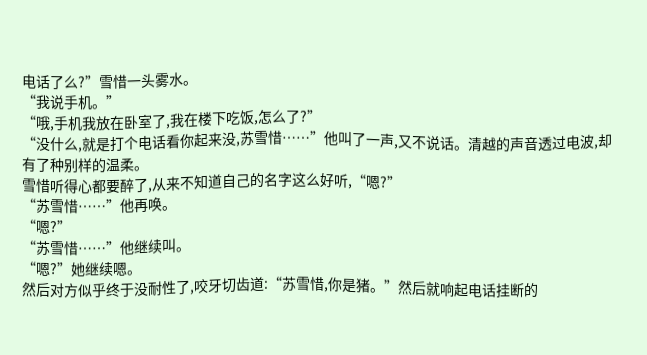电话了么?”雪惜一头雾水。
“我说手机。”
“哦,手机我放在卧室了,我在楼下吃饭,怎么了?”
“没什么,就是打个电话看你起来没,苏雪惜……”他叫了一声,又不说话。清越的声音透过电波,却有了种别样的温柔。
雪惜听得心都要醉了,从来不知道自己的名字这么好听,“嗯?”
“苏雪惜……”他再唤。
“嗯?”
“苏雪惜……”他继续叫。
“嗯?”她继续嗯。
然后对方似乎终于没耐性了,咬牙切齿道:“苏雪惜,你是猪。”然后就响起电话挂断的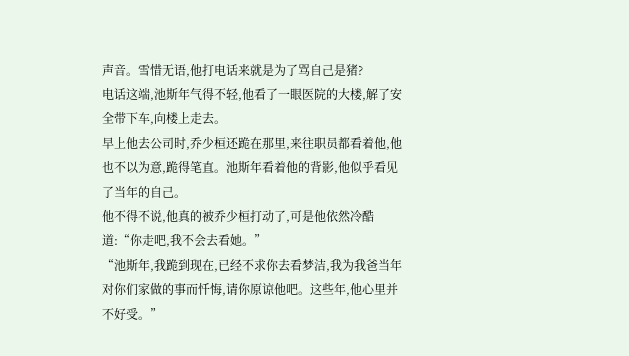声音。雪惜无语,他打电话来就是为了骂自己是猪?
电话这端,池斯年气得不轻,他看了一眼医院的大楼,解了安全带下车,向楼上走去。
早上他去公司时,乔少桓还跪在那里,来往职员都看着他,他也不以为意,跪得笔直。池斯年看着他的背影,他似乎看见了当年的自己。
他不得不说,他真的被乔少桓打动了,可是他依然冷酷道:“你走吧,我不会去看她。”
“池斯年,我跪到现在,已经不求你去看梦洁,我为我爸当年对你们家做的事而忏悔,请你原谅他吧。这些年,他心里并不好受。”